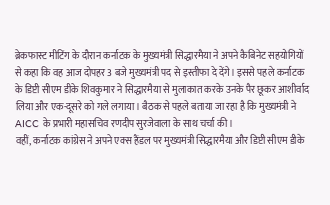ब्रेकफास्ट मीटिंग के दौरान कर्नाटक के मुख्यमंत्री सिद्धारमैया ने अपने कैबिनेट सहयोगियों से कहा कि वह आज दोपहर 3 बजे मुख्यमंत्री पद से इस्तीफा दे देंगे। इससे पहले कर्नाटक के डिप्टी सीएम डीके शिवकुमार ने सिद्धारमैया से मुलाकात करके उनके पैर छूकर आशीर्वाद लिया और एक-दूसरे को गले लगाया। बैठक से पहले बताया जा रहा है कि मुख्यमंत्री ने AICC के प्रभारी महासचिव रणदीप सुरजेवाला के साथ चर्चा की।
वहीं, कर्नाटक कांग्रेस ने अपने एक्स हैंडल पर मुख्यमंत्री सिद्धारमैया और डिप्टी सीएम डीके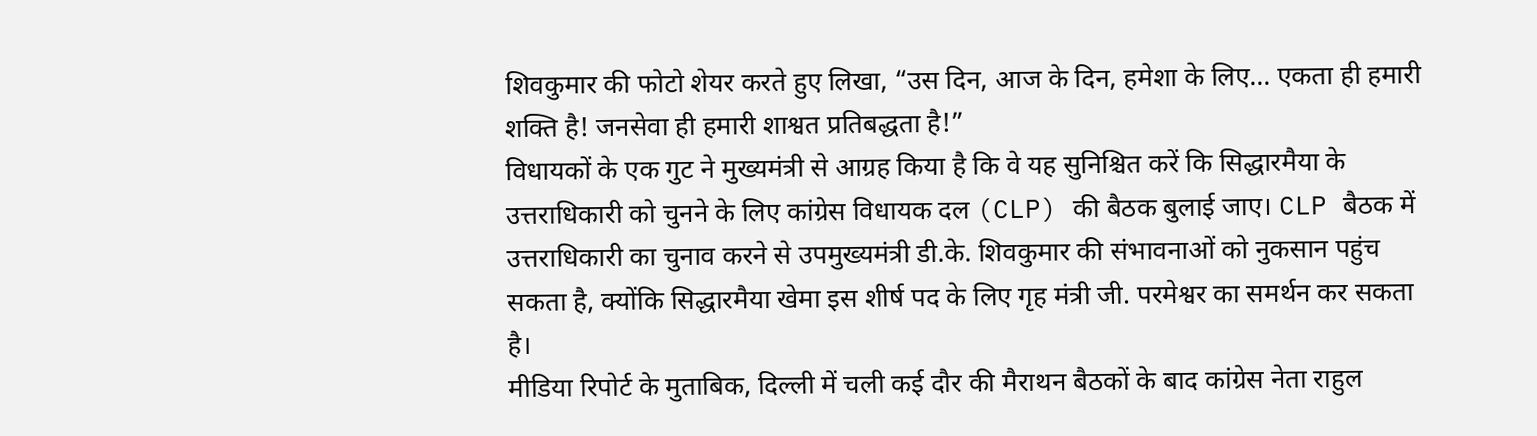शिवकुमार की फोटो शेयर करते हुए लिखा, “उस दिन, आज के दिन, हमेशा के लिए… एकता ही हमारी शक्ति है! जनसेवा ही हमारी शाश्वत प्रतिबद्धता है!”
विधायकों के एक गुट ने मुख्यमंत्री से आग्रह किया है कि वे यह सुनिश्चित करें कि सिद्धारमैया के उत्तराधिकारी को चुनने के लिए कांग्रेस विधायक दल (CLP) की बैठक बुलाई जाए। CLP बैठक में उत्तराधिकारी का चुनाव करने से उपमुख्यमंत्री डी.के. शिवकुमार की संभावनाओं को नुकसान पहुंच सकता है, क्योंकि सिद्धारमैया खेमा इस शीर्ष पद के लिए गृह मंत्री जी. परमेश्वर का समर्थन कर सकता है।
मीडिया रिपोर्ट के मुताबिक, दिल्ली में चली कई दौर की मैराथन बैठकों के बाद कांग्रेस नेता राहुल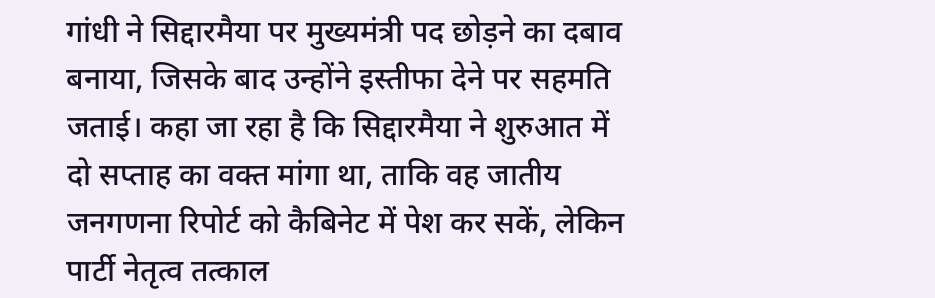गांधी ने सिद्दारमैया पर मुख्यमंत्री पद छोड़ने का दबाव बनाया, जिसके बाद उन्होंने इस्तीफा देने पर सहमति जताई। कहा जा रहा है कि सिद्दारमैया ने शुरुआत में दो सप्ताह का वक्त मांगा था, ताकि वह जातीय जनगणना रिपोर्ट को कैबिनेट में पेश कर सकें, लेकिन पार्टी नेतृत्व तत्काल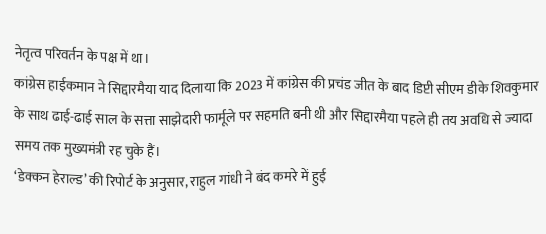नेतृत्व परिवर्तन के पक्ष में था।
कांग्रेस हाईकमान ने सिद्दारमैया याद दिलाया कि 2023 में कांग्रेस की प्रचंड जीत के बाद डिप्टी सीएम डीके शिवकुमार के साथ ढाई-ढाई साल के सत्ता साझेदारी फार्मूले पर सहमति बनी थी और सिद्दारमैया पहले ही तय अवधि से ज्यादा समय तक मुख्यमंत्री रह चुके हैं।
‘डेक्कन हेराल्ड’ की रिपोर्ट के अनुसार, राहुल गांधी ने बंद कमरे में हुई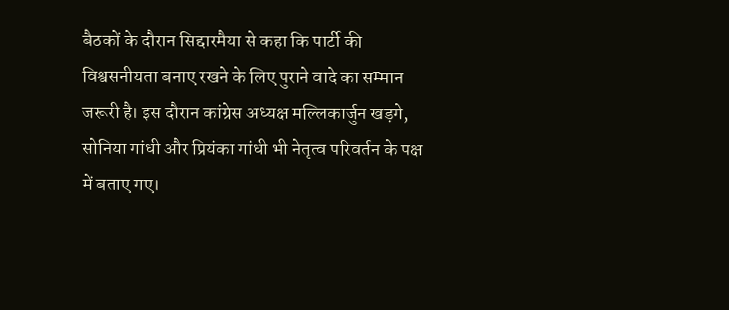बैठकों के दौरान सिद्दारमैया से कहा कि पार्टी की विश्वसनीयता बनाए रखने के लिए पुराने वादे का सम्मान जरूरी है। इस दौरान कांग्रेस अध्यक्ष मल्लिकार्जुन खड़गे, सोनिया गांधी और प्रियंका गांधी भी नेतृत्व परिवर्तन के पक्ष में बताए गए।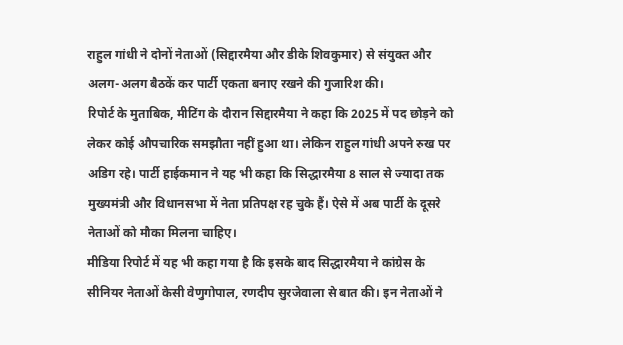राहुल गांधी ने दोनों नेताओं (सिद्दारमैया और डीके शिवकुमार) से संयुक्त और अलग-अलग बैठकें कर पार्टी एकता बनाए रखने की गुजारिश की।
रिपोर्ट के मुताबिक, मीटिंग के दौरान सिद्दारमैया ने कहा कि 2025 में पद छोड़ने को लेकर कोई औपचारिक समझौता नहीं हुआ था। लेकिन राहुल गांधी अपने रुख पर अडिग रहे। पार्टी हाईकमान ने यह भी कहा कि सिद्धारमैया 8 साल से ज्यादा तक मुख्यमंत्री और विधानसभा में नेता प्रतिपक्ष रह चुके हैं। ऐसे में अब पार्टी के दूसरे नेताओं को मौका मिलना चाहिए।
मीडिया रिपोर्ट में यह भी कहा गया है कि इसके बाद सिद्धारमैया ने कांग्रेस के सीनियर नेताओं केसी वेणुगोपाल, रणदीप सुरजेवाला से बात की। इन नेताओं ने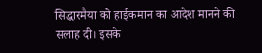सिद्धारमैया को हाईकमान का आदेश मानने की सलाह दी। इसके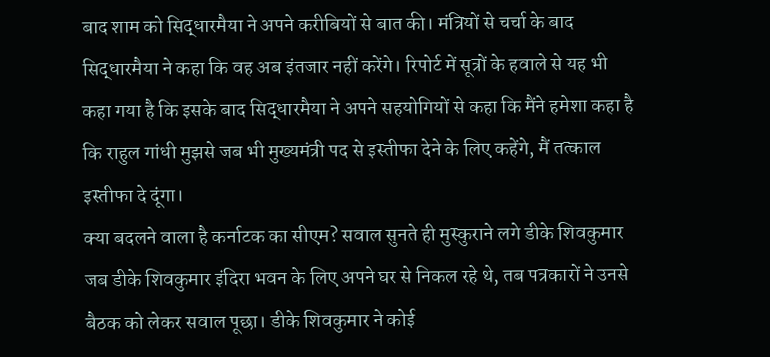बाद शाम को सिद्धारमैया ने अपने करीबियों से बात की। मंत्रियों से चर्चा के बाद सिद्धारमैया ने कहा कि वह अब इंतजार नहीं करेंगे। रिपोर्ट में सूत्रों के हवाले से यह भी कहा गया है कि इसके बाद सिद्धारमैया ने अपने सहयोगियों से कहा कि मैंने हमेशा कहा है कि राहुल गांधी मुझसे जब भी मुख्यमंत्री पद से इस्तीफा देने के लिए कहेंगे, मैं तत्काल इस्तीफा दे दूंगा।
क्या बदलने वाला है कर्नाटक का सीएम? सवाल सुनते ही मुस्कुराने लगे डीके शिवकुमार
जब डीके शिवकुमार इंदिरा भवन के लिए अपने घर से निकल रहे थे, तब पत्रकारों ने उनसे बैठक को लेकर सवाल पूछा। डीके शिवकुमार ने कोई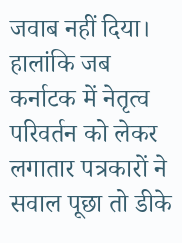जवाब नहीं दिया। हालांकि जब कर्नाटक में नेतृत्व परिवर्तन को लेकर लगातार पत्रकारों ने सवाल पूछा तो डीके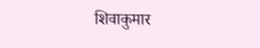शिवाकुमार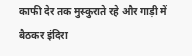काफी देर तक मुस्कुराते रहे और गाड़ी में बैठकर इंदिरा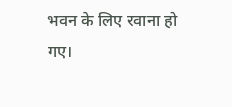भवन के लिए रवाना हो गए।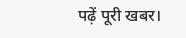पढ़ें पूरी खबर।